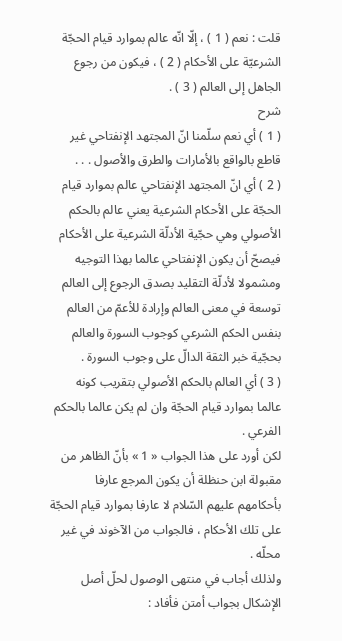قلت : نعم ( 1 ) ، إلّا انّه عالم بموارد قيام الحجّة الشرعيّة على الأحكام ( 2 ) ، فيكون من رجوع الجاهل إلى العالم ( 3 ) .
شرح
( 1 ) أي نعم سلّمنا انّ المجتهد الإنفتاحي غير قاطع بالواقع بالأمارات والطرق والأصول . . .
( 2 ) أي انّ المجتهد الإنفتاحي عالم بموارد قيام الحجّة على الأحكام الشرعية يعني عالم بالحكم الأصولي وهي حجّية الأدلّة الشرعية على الأحكام فيصحّ أن يكون الإنفتاحي عالما بهذا التوجيه ومشمولا لأدلّة التقليد بصدق الرجوع إلى العالم توسعة في معنى العالم وإرادة للأعمّ من العالم بنفس الحكم الشرعي كوجوب السورة والعالم بحجّية خبر الثقة الدالّ على وجوب السورة .
( 3 ) أي العالم بالحكم الأصولي بتقريب كونه عالما بموارد قيام الحجّة وان لم يكن عالما بالحكم الفرعي .
لكن أورد على هذا الجواب « 1 » بأنّ الظاهر من مقبولة ابن حنظلة أن يكون المرجع عارفا بأحكامهم عليهم السّلام لا عارفا بموارد قيام الحجّة على تلك الأحكام ، فالجواب من الآخوند في غير محلّه .
ولذلك أجاب في منتهى الوصول لحلّ أصل الإشكال بجواب أمتن فأفاد :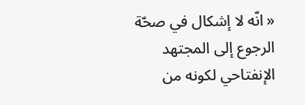« انّه لا إشكال في صحّة الرجوع إلى المجتهد الإنفتاحي لكونه من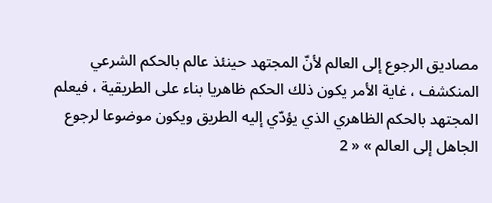مصاديق الرجوع إلى العالم لأنّ المجتهد حينئذ عالم بالحكم الشرعي المنكشف ، غاية الأمر يكون ذلك الحكم ظاهريا بناء على الطريقية ، فيعلم المجتهد بالحكم الظاهري الذي يؤدّي إليه الطريق ويكون موضوعا لرجوع الجاهل إلى العالم » « 2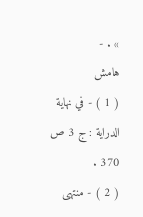» . -
هامش
( 1 ) - في نهاية الدراية : ج 3 ص 370 .
( 2 ) - منتهى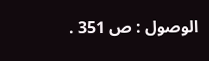الوصول : ص 351 .